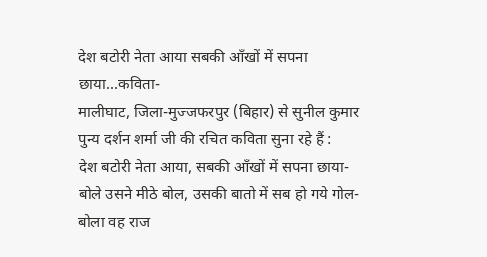देश बटोरी नेता आया सबकी आँखों में सपना छाया...कविता-
मालीघाट, जिला-मुज्जफरपुर (बिहार) से सुनील कुमार पुन्य दर्शन शर्मा जी की रचित कविता सुना रहे हैं :
देश बटोरी नेता आया, सबकी आँखों में सपना छाया-
बोले उसने मीठे बोल, उसकी बातो में सब हो गये गोल-
बोला वह राज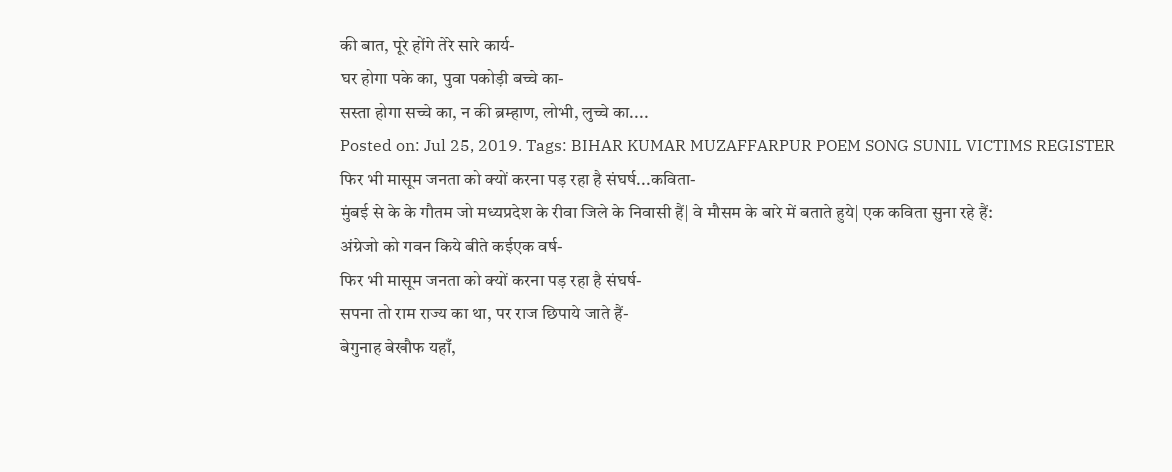की बात, पूरे होंगे तेरे सारे कार्य-
घर होगा पके का, पुवा पकोड़ी बच्चे का-
सस्ता होगा सच्चे का, न की ब्रम्हाण, लोभी, लुच्चे का....
Posted on: Jul 25, 2019. Tags: BIHAR KUMAR MUZAFFARPUR POEM SONG SUNIL VICTIMS REGISTER
फिर भी मासूम जनता को क्यों करना पड़ रहा है संघर्ष...कविता-
मुंबई से के के गौतम जो मध्यप्रदेश के रीवा जिले के निवासी हैं| वे मौसम के बारे में बताते हुये| एक कविता सुना रहे हैं:
अंग्रेजो को गवन किये बीते कईएक वर्ष-
फिर भी मासूम जनता को क्यों करना पड़ रहा है संघर्ष-
सपना तो राम राज्य का था, पर राज छिपाये जाते हैं-
बेगुनाह बेखौफ यहाँ,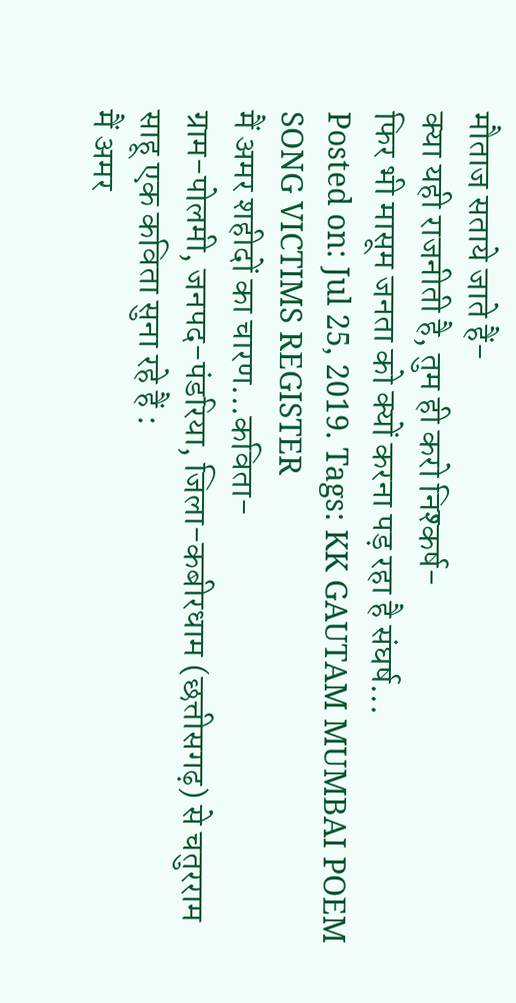मौताज सताये जाते हैं-
क्या यही राजनीती है, तुम ही करो निश्कर्ष-
फिर भी मासूम जनता को क्यों करना पड़ रहा है संघर्ष...
Posted on: Jul 25, 2019. Tags: KK GAUTAM MUMBAI POEM SONG VICTIMS REGISTER
मैं अमर शहीदों का चारण...कविता-
ग्राम-पोलमी, जनपद-पंडरिया, जिला-कबीरधाम (छत्तीसगढ़) से चतुरराम साहू एक कविता सुना रहे हैं :
मैं अमर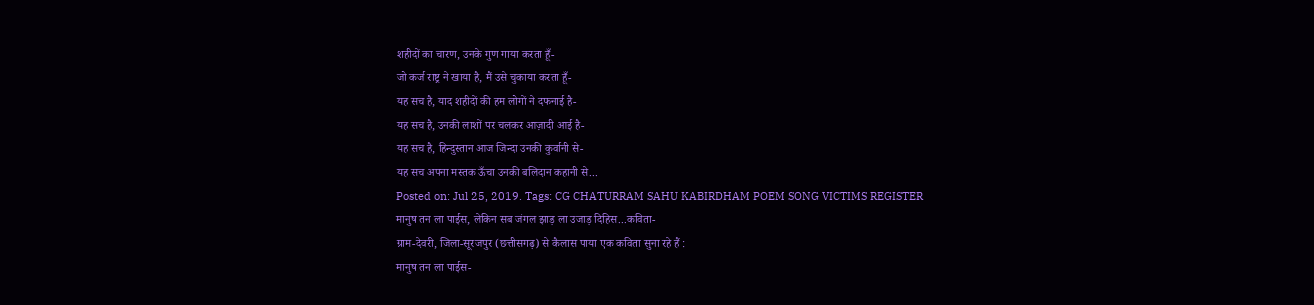शहीदों का चारण, उनके गुण गाया करता हूँ-
जो कर्ज राष्ट्र ने खाया है, मैं उसे चुकाया करता हूँ-
यह सच है, याद शहीदों की हम लोगों ने दफनाई है-
यह सच है, उनकी लाशों पर चलकर आज़ादी आई है-
यह सच है, हिन्दुस्तान आज जिन्दा उनकी कुर्वानी से-
यह सच अपना मस्तक ऊँचा उनकी बलिदान कहानी से...
Posted on: Jul 25, 2019. Tags: CG CHATURRAM SAHU KABIRDHAM POEM SONG VICTIMS REGISTER
मानुष तन ला पाईस, लेकिन सब जंगल झाड़ ला उजाड़ दिहिस...कविता-
ग्राम-देवरी, जिला-सूरजपुर (छत्तीसगढ़) से कैलास पाया एक कविता सुना रहे हैं :
मानुष तन ला पाईस-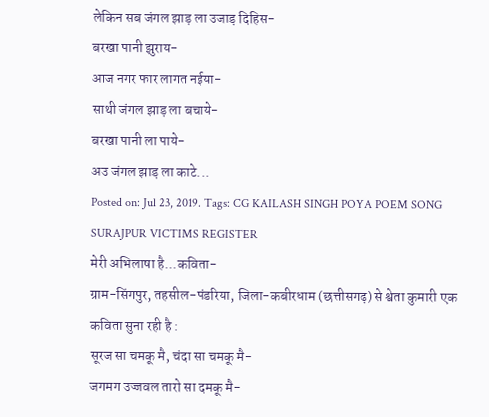लेकिन सब जंगल झाड़ ला उजाड़ दिहिस-
बरखा पानी झुराय-
आज नगर फार लागत नईया-
साथी जंगल झाड़ ला बचाये-
बरखा पानी ला पाये-
अउ जंगल झाड़ ला काटे...
Posted on: Jul 23, 2019. Tags: CG KAILASH SINGH POYA POEM SONG SURAJPUR VICTIMS REGISTER
मेरी अभिलाषा है...कविता-
ग्राम-सिंगपुर, तहसील-पंडरिया, जिला-कबीरधाम (छत्तीसगढ़) से श्वेता कुमारी एक कविता सुना रही है :
सूरज सा चमकू मै, चंदा सा चमकू मै-
जगमग उज्जवल तारो सा दमकू मै-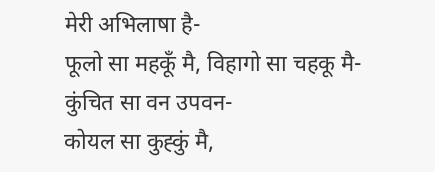मेरी अभिलाषा है-
फूलो सा महकूँ मै, विहागो सा चहकू मै-
कुंचित सा वन उपवन-
कोयल सा कुह्कुं मै,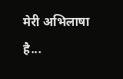मेरी अभिलाषा है...